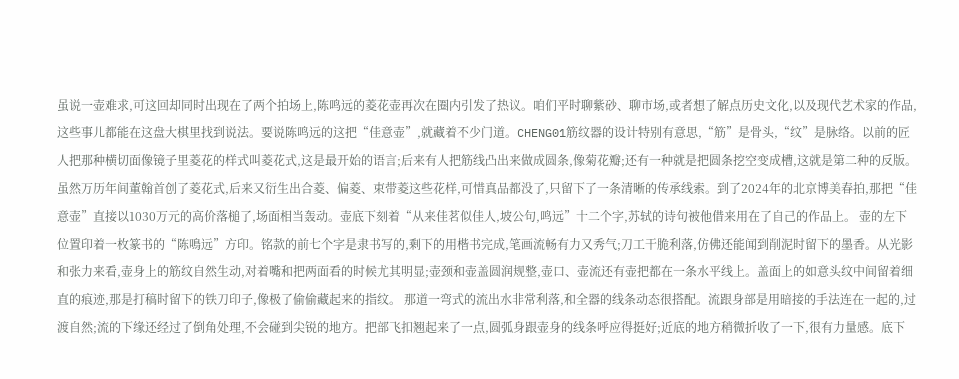虽说一壶难求,可这回却同时出现在了两个拍场上,陈鸣远的菱花壶再次在圈内引发了热议。咱们平时聊紫砂、聊市场,或者想了解点历史文化,以及现代艺术家的作品,这些事儿都能在这盘大棋里找到说法。要说陈鸣远的这把“佳意壶”,就藏着不少门道。CHENG01筋纹器的设计特别有意思,“筋”是骨头,“纹”是脉络。以前的匠人把那种横切面像镜子里菱花的样式叫菱花式,这是最开始的语言;后来有人把筋线凸出来做成圆条,像菊花瓣;还有一种就是把圆条挖空变成槽,这就是第二种的反版。虽然万历年间董翰首创了菱花式,后来又衍生出合菱、偏菱、束带菱这些花样,可惜真品都没了,只留下了一条清晰的传承线索。到了2024年的北京博美春拍,那把“佳意壶”直接以1030万元的高价落槌了,场面相当轰动。壶底下刻着“从来佳茗似佳人,坡公句,鸣远”十二个字,苏轼的诗句被他借来用在了自己的作品上。 壶的左下位置印着一枚篆书的“陈鳴远”方印。铭款的前七个字是隶书写的,剩下的用楷书完成,笔画流畅有力又秀气;刀工干脆利落,仿佛还能闻到削泥时留下的墨香。从光影和张力来看,壶身上的筋纹自然生动,对着嘴和把两面看的时候尤其明显;壶颈和壶盖圆润规整,壶口、壶流还有壶把都在一条水平线上。盖面上的如意头纹中间留着细直的痕迹,那是打稿时留下的铁刀印子,像极了偷偷藏起来的指纹。 那道一弯式的流出水非常利落,和全器的线条动态很搭配。流跟身部是用暗接的手法连在一起的,过渡自然;流的下缘还经过了倒角处理,不会碰到尖锐的地方。把部飞扣翘起来了一点,圆弧身跟壶身的线条呼应得挺好;近底的地方稍微折收了一下,很有力量感。底下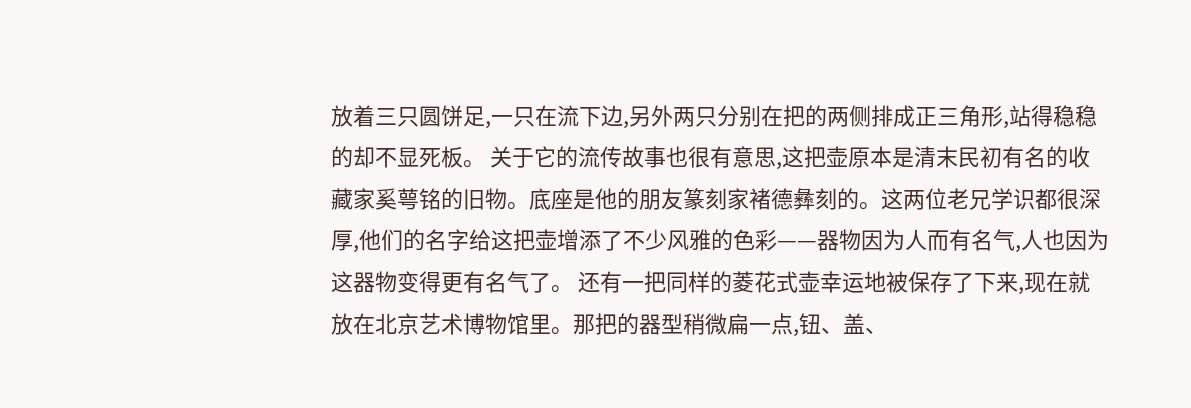放着三只圆饼足,一只在流下边,另外两只分别在把的两侧排成正三角形,站得稳稳的却不显死板。 关于它的流传故事也很有意思,这把壶原本是清末民初有名的收藏家奚萼铭的旧物。底座是他的朋友篆刻家褚德彝刻的。这两位老兄学识都很深厚,他们的名字给这把壶增添了不少风雅的色彩——器物因为人而有名气,人也因为这器物变得更有名气了。 还有一把同样的菱花式壶幸运地被保存了下来,现在就放在北京艺术博物馆里。那把的器型稍微扁一点,钮、盖、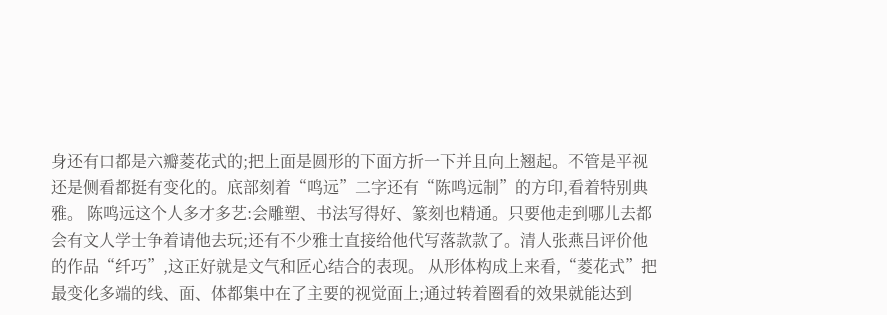身还有口都是六瓣菱花式的;把上面是圆形的下面方折一下并且向上翘起。不管是平视还是侧看都挺有变化的。底部刻着“鸣远”二字还有“陈鸣远制”的方印,看着特别典雅。 陈鸣远这个人多才多艺:会雕塑、书法写得好、篆刻也精通。只要他走到哪儿去都会有文人学士争着请他去玩;还有不少雅士直接给他代写落款款了。清人张燕吕评价他的作品“纤巧”,这正好就是文气和匠心结合的表现。 从形体构成上来看,“菱花式”把最变化多端的线、面、体都集中在了主要的视觉面上;通过转着圈看的效果就能达到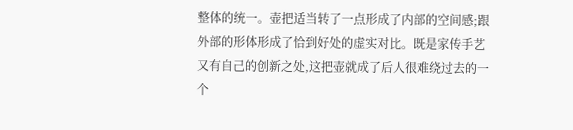整体的统一。壶把适当转了一点形成了内部的空间感;跟外部的形体形成了恰到好处的虚实对比。既是家传手艺又有自己的创新之处,这把壶就成了后人很难绕过去的一个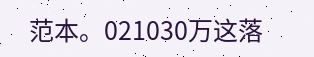范本。021030万这落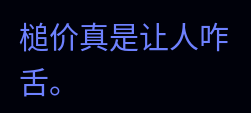槌价真是让人咋舌。